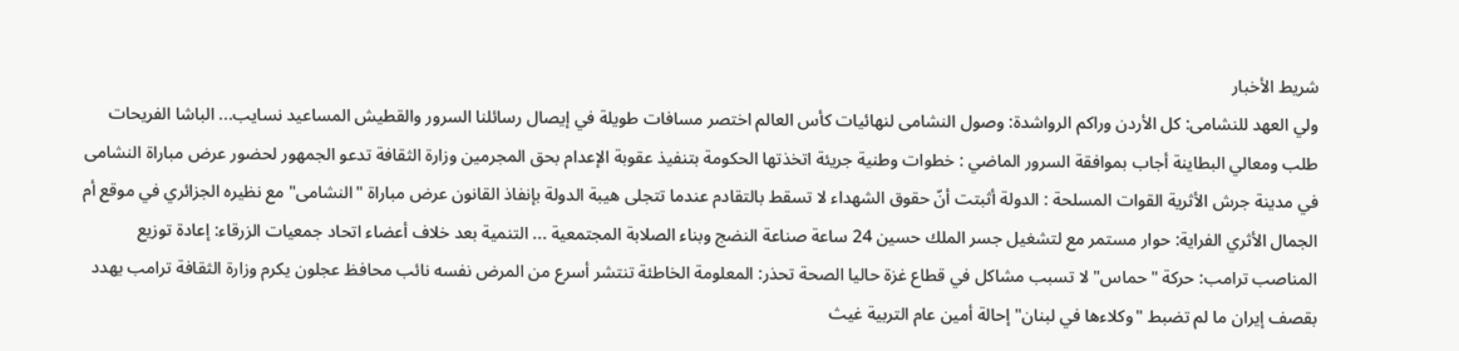شريط الأخبار
ولي العهد للنشامى: كل الأردن وراكم الرواشدة: وصول النشامى لنهائيات كأس العالم اختصر مسافات طويلة في إيصال رسائلنا السرور والقطيش المساعيد نسايب... الباشا الفريحات طلب ومعالي البطاينة أجاب بموافقة السرور الماضي : خطوات وطنية جريئة اتخذتها الحكومة بتنفيذ عقوبة الإعدام بحق المجرمين وزارة الثقافة تدعو الجمهور لحضور عرض مباراة النشامى في مدينة جرش الأثرية القوات المسلحة : الدولة أثبتت أنّ حقوق الشهداء لا تسقط بالتقادم عندما تتجلى هيبة الدولة بإنفاذ القانون عرض مباراة "النشامى" مع نظيره الجزائري في موقع أم الجمال الأثري الفراية: حوار مستمر مع لتشغيل جسر الملك حسين 24 ساعة صناعة النضج وبناء الصلابة المجتمعية ... التنمية بعد خلاف أعضاء اتحاد جمعيات الزرقاء: إعادة توزيع المناصب ترامب: حركة "حماس" لا تسبب مشاكل في قطاع غزة حاليا الصحة تحذر: المعلومة الخاطئة تنتشر أسرع من المرض نفسه نائب محافظ عجلون يكرم وزارة الثقافة ترامب يهدد بقصف إيران ما لم تضبط "وكلاءها في لبنان" إحالة أمين عام التربية غيث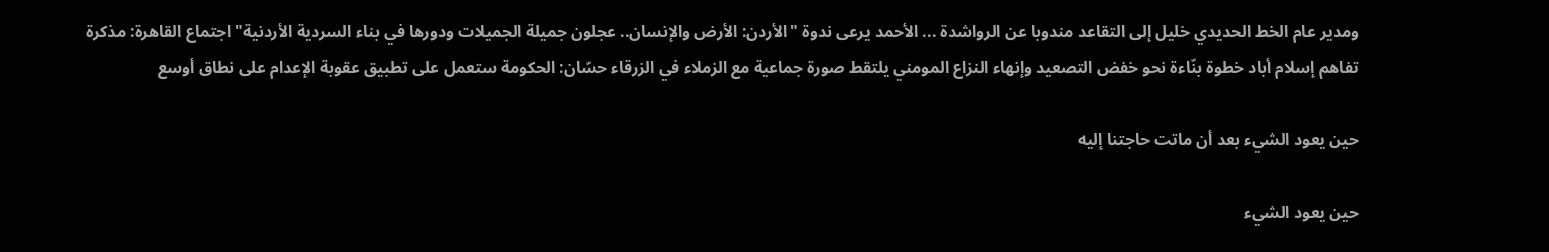ومدير عام الخط الحديدي خليل إلى التقاعد مندوبا عن الرواشدة ... الأحمد يرعى ندوة "الأردن: الأرض والإنسان.. عجلون جميلة الجميلات ودورها في بناء السردية الأردنية" اجتماع القاهرة: مذكرة تفاهم إسلام أباد خطوة بنّاءة نحو خفض التصعيد وإنهاء النزاع المومني يلتقط صورة جماعية مع الزملاء في الزرقاء حسّان: الحكومة ستعمل على تطبيق عقوبة الإعدام على نطاق أوسع

حين يعود الشيء بعد أن ماتت حاجتنا إليه

حين يعود الشيء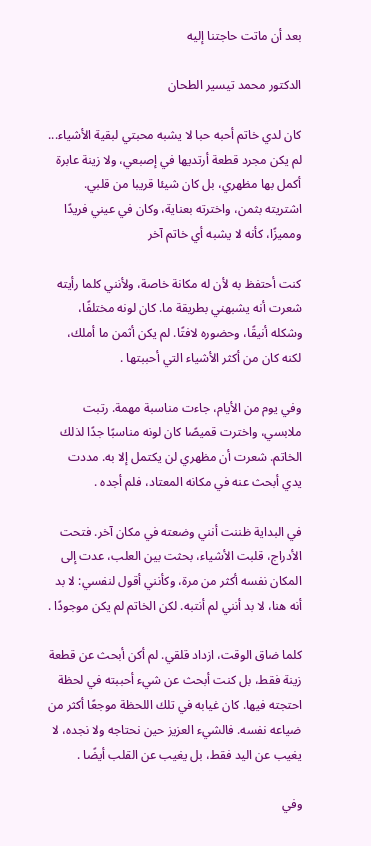بعد أن ماتت حاجتنا إليه

الدكتور محمد تيسير الطحان

كان لدي خاتم أحبه حبا لا يشبه محبتي لبقية الأشياء... لم يكن مجرد قطعة أرتديها في إصبعي، ولا زينة عابرة أكمل بها مظهري، بل كان شيئا قريبا من قلبي. اشتريته بثمن، واخترته بعناية، وكان في عيني فريدًا ومميزًا، كأنه لا يشبه أي خاتم آخر

كنت أحتفظ به لأن له مكانة خاصة، ولأنني كلما رأيته شعرت أنه يشبهني بطريقة ما. كان لونه مختلفًا، وشكله أنيقًا، وحضوره لافتًا. لم يكن أثمن ما أملك، لكنه كان من أكثر الأشياء التي أحببتها .

وفي يوم من الأيام، جاءت مناسبة مهمة. رتبت ملابسي، واخترت قميصًا كان لونه مناسبًا جدًا لذلك الخاتم. شعرت أن مظهري لن يكتمل إلا به. مددت يدي أبحث عنه في مكانه المعتاد، فلم أجده .

في البداية ظننت أنني وضعته في مكان آخر. فتحت الأدراج، قلبت الأشياء، بحثت بين العلب، عدت إلى المكان نفسه أكثر من مرة، وكأنني أقول لنفسي: لا بد أنه هنا، لا بد أنني لم أنتبه. لكن الخاتم لم يكن موجودًا .

كلما ضاق الوقت، ازداد قلقي. لم أكن أبحث عن قطعة زينة فقط، بل كنت أبحث عن شيء أحببته في لحظة احتجته فيها. كان غيابه في تلك اللحظة موجعًا أكثر من ضياعه نفسه. فالشيء العزيز حين نحتاجه ولا نجده، لا يغيب عن اليد فقط، بل يغيب عن القلب أيضًا .

وفي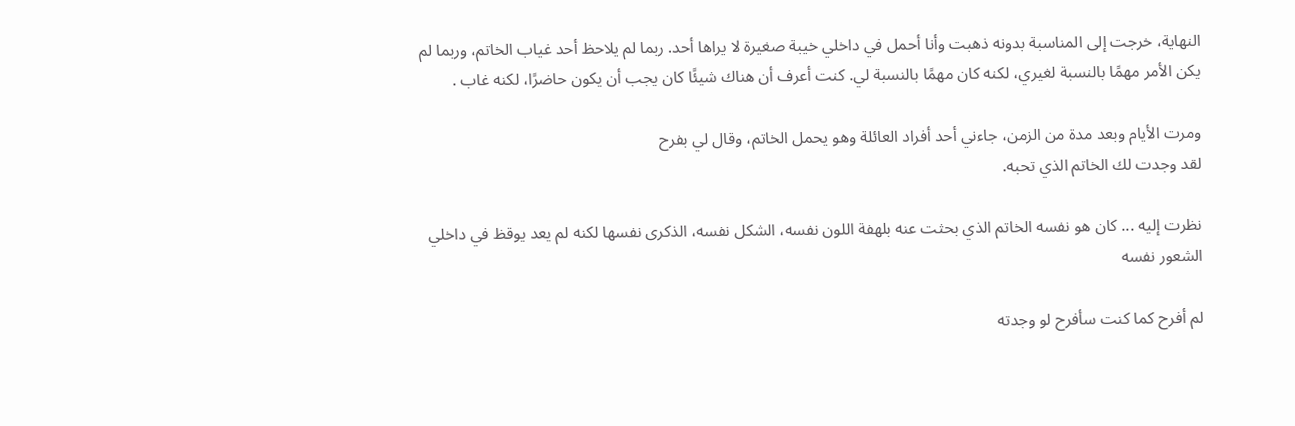النهاية، خرجت إلى المناسبة بدونه ذهبت وأنا أحمل في داخلي خيبة صغيرة لا يراها أحد. ربما لم يلاحظ أحد غياب الخاتم، وربما لم يكن الأمر مهمًا بالنسبة لغيري، لكنه كان مهمًا بالنسبة لي. كنت أعرف أن هناك شيئًا كان يجب أن يكون حاضرًا، لكنه غاب .

ومرت الأيام وبعد مدة من الزمن، جاءني أحد أفراد العائلة وهو يحمل الخاتم، وقال لي بفرح
لقد وجدت لك الخاتم الذي تحبه.

نظرت إليه ... كان هو نفسه الخاتم الذي بحثت عنه بلهفة اللون نفسه، الشكل نفسه، الذكرى نفسها لكنه لم يعد يوقظ في داخلي الشعور نفسه

لم أفرح كما كنت سأفرح لو وجدته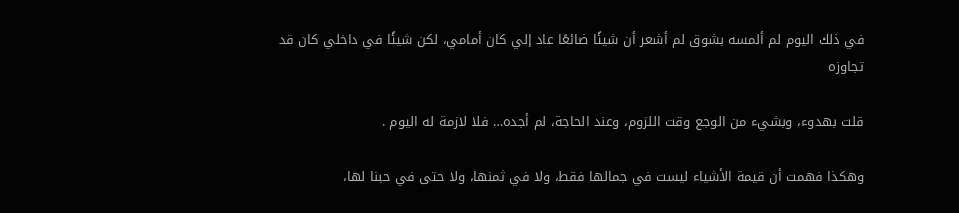في ذلك اليوم لم ألمسه بشوق لم أشعر أن شيئًا ضائعًا عاد إلي كان أمامي، لكن شيئًا في داخلي كان قد تجاوزه

قلت بهدوء، وبشيء من الوجع وقت اللزوم، وعند الحاجة، لم أجده… فلا لازمة له اليوم .

وهكذا فهمت أن قيمة الأشياء ليست في جمالها فقط، ولا في ثمنها، ولا حتى في حبنا لها،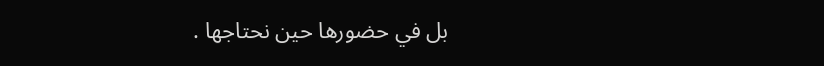بل في حضورها حين نحتاجها .